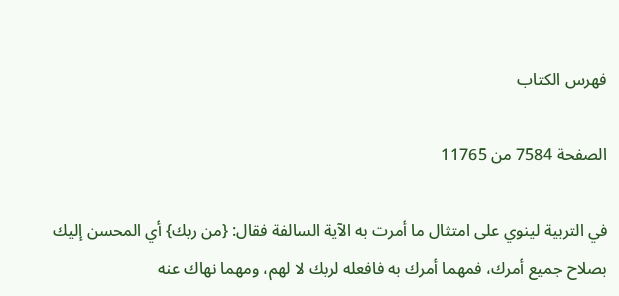فهرس الكتاب

الصفحة 7584 من 11765

في التربية لينوي على امتثال ما أمرت به الآية السالفة فقال: {من ربك} أي المحسن إليك بصلاح جميع أمرك، فمهما أمرك به فافعله لربك لا لهم، ومهما نهاك عنه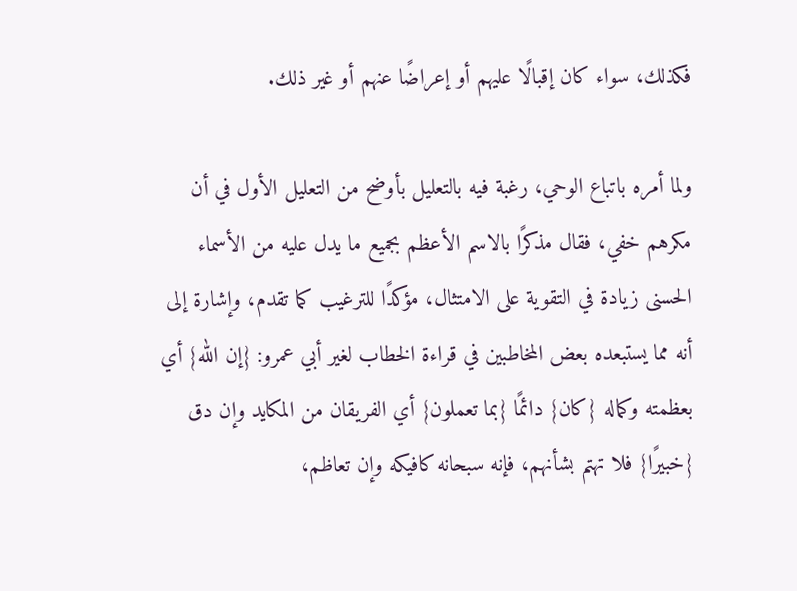فكذلك، سواء كان إقبالًا عليهم أو إعراضًا عنهم أو غير ذلك.

ولما أمره باتباع الوحي، رغبة فيه بالتعليل بأوضح من التعليل الأول في أن مكرهم خفي، فقال مذكرًا بالاسم الأعظم بجميع ما يدل عليه من الأسماء الحسنى زيادة في التقوية على الامتثال، مؤكدًا للترغيب كما تقدم، وإشارة إلى أنه مما يستبعده بعض المخاطبين في قراءة الخطاب لغير أبي عمرو: {إن الله} أي بعظمته وكماله {كان} دائمًا {بما تعملون} أي الفريقان من المكايد وإن دق {خبيرًا} فلا تهتم بشأنهم، فإنه سبحانه كافيكه وإن تعاظم،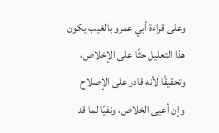وعلى قراءة أبي عمرو بالغيب يكون هذا التعليل حثًا على الإخلاص، وتحقيقًا لأنه قادر على الإصلاح وإن أعيى الخلاص، ونفيًا لما قد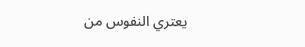يعتري النفوس من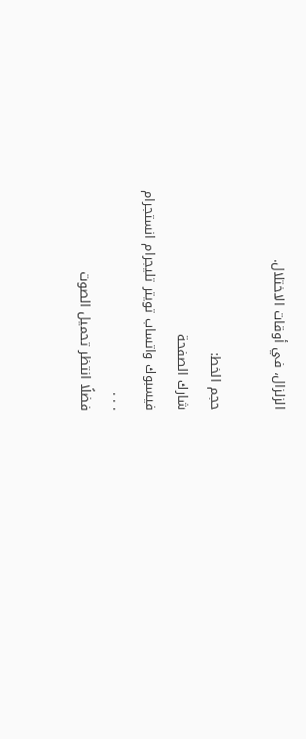الزلزال، في أوقات الاختلال.

حجم الخط:
شارك الصفحة
فيسبوك واتساب تويتر تليجرام انستجرام
. . .
فضلًا انتظر تحميل الصوت